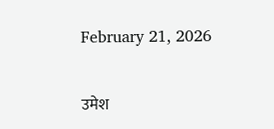February 21, 2026

उमेश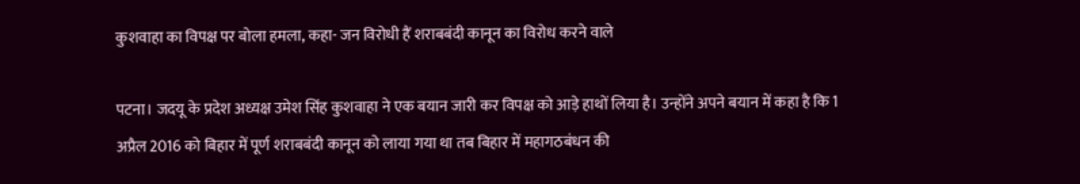कुशवाहा का विपक्ष पर बोला हमला, कहा- जन विरोधी हैं शराबबंदी कानून का विरोध करने वाले

पटना। जदयू के प्रदेश अध्यक्ष उमेश सिंह कुशवाहा ने एक बयान जारी कर विपक्ष को आड़े हाथों लिया है। उन्होंने अपने बयान में कहा है कि 1 अप्रैल 2016 को बिहार में पूर्ण शराबबंदी कानून को लाया गया था तब बिहार में महागठबंधन की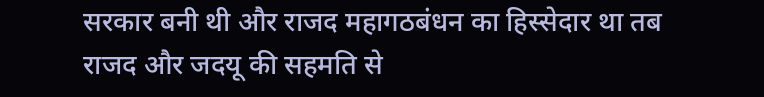सरकार बनी थी और राजद महागठबंधन का हिस्सेदार था तब राजद और जदयू की सहमति से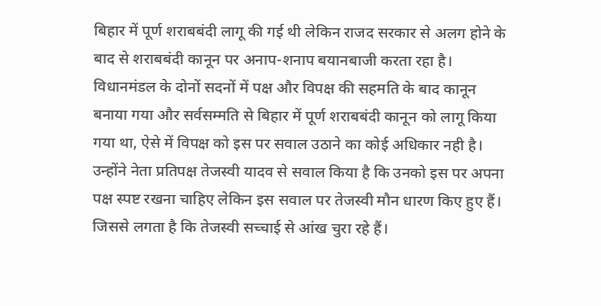बिहार में पूर्ण शराबबंदी लागू की गई थी लेकिन राजद सरकार से अलग होने के बाद से शराबबंदी कानून पर अनाप-शनाप बयानबाजी करता रहा है। विधानमंडल के दोनों सदनों में पक्ष और विपक्ष की सहमति के बाद कानून बनाया गया और सर्वसम्मति से बिहार में पूर्ण शराबबंदी कानून को लागू किया गया था, ऐसे में विपक्ष को इस पर सवाल उठाने का कोई अधिकार नही है।
उन्होंने नेता प्रतिपक्ष तेजस्वी यादव से सवाल किया है कि उनको इस पर अपना पक्ष स्पष्ट रखना चाहिए लेकिन इस सवाल पर तेजस्वी मौन धारण किए हुए हैं। जिससे लगता है कि तेजस्वी सच्चाई से आंख चुरा रहे हैं।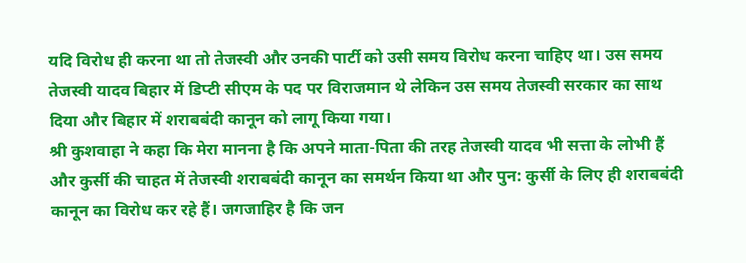यदि विरोध ही करना था तो तेजस्वी और उनकी पार्टी को उसी समय विरोध करना चाहिए था। उस समय तेजस्वी यादव बिहार में डिप्टी सीएम के पद पर विराजमान थे लेकिन उस समय तेजस्वी सरकार का साथ दिया और बिहार में शराबबंदी कानून को लागू किया गया।
श्री कुशवाहा ने कहा कि मेरा मानना है कि अपने माता-पिता की तरह तेजस्वी यादव भी सत्ता के लोभी हैं और कुर्सी की चाहत में तेजस्वी शराबबंदी कानून का समर्थन किया था और पुन: कुर्सी के लिए ही शराबबंदी कानून का विरोध कर रहे हैं। जगजाहिर है कि जन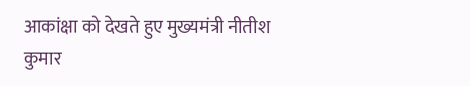आकांक्षा को देखते हुए मुख्यमंत्री नीतीश कुमार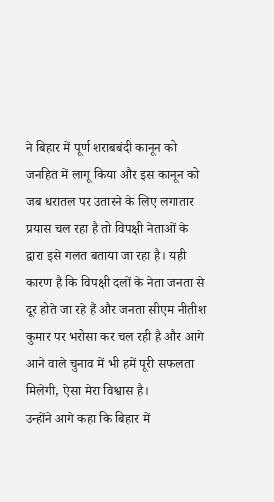ने बिहार में पूर्ण शराबबंदी कानून को जनहित में लागू किया और इस कानून को जब धरातल पर उतारने के लिए लगातार प्रयास चल रहा है तो विपक्षी नेताओं के द्वारा इसे गलत बताया जा रहा है। यही कारण है कि विपक्षी दलों के नेता जनता से दूर होते जा रहे हैं और जनता सीएम नीतीश कुमार पर भरोसा कर चल रही है और आगे आने वाले चुनाव में भी हमें पूरी सफलता मिलेगी, ऐसा मेरा विश्वास है।
उन्होंने आगे कहा कि बिहार में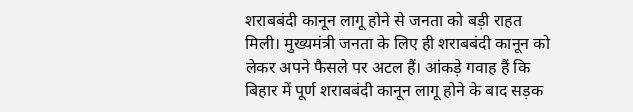शराबबंदी कानून लागू होने से जनता को बड़ी राहत मिली। मुख्यमंत्री जनता के लिए ही शराबबंदी कानून को लेकर अपने फैसले पर अटल हैं। आंकड़े गवाह हैं कि बिहार में पूर्ण शराबबंदी कानून लागू होने के बाद सड़क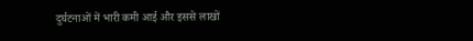दुर्घटनाओं में भारी कमी आई और इससे लाखों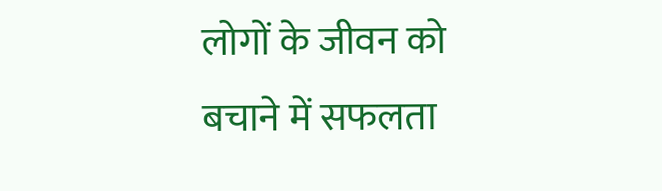लोगों के जीवन को बचाने में सफलता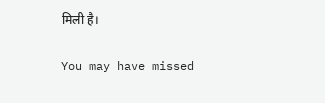मिली है।

You may have missed